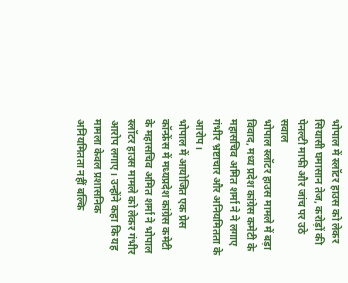भोपाल में स्लॉटर हाउस को लेकर सियासी घमासान तेज, करोड़ों की पेनल्टी माफी और जांच पर उठे सवाल
भोपाल स्लॉटर हाउस मामले में बड़ा विवाद, मध्य प्रदेश कांग्रेस कमेटी के महासचिव अमित शर्मा ने ने लगाए गंभीर भ्रष्टाचार और अनियमितता के आरोप।
भोपाल में आयोजित एक प्रेस कॉन्फ्रेंस में मध्यप्रदेश कांग्रेस कमेटी के महासचिव अमित शर्मा ने भोपाल स्लॉटर हाउस मामले को लेकर गंभीर आरोप लगाए। उन्होंने कहा कि यह मामला केवल प्रशासनिक अनियमितता नहीं बल्कि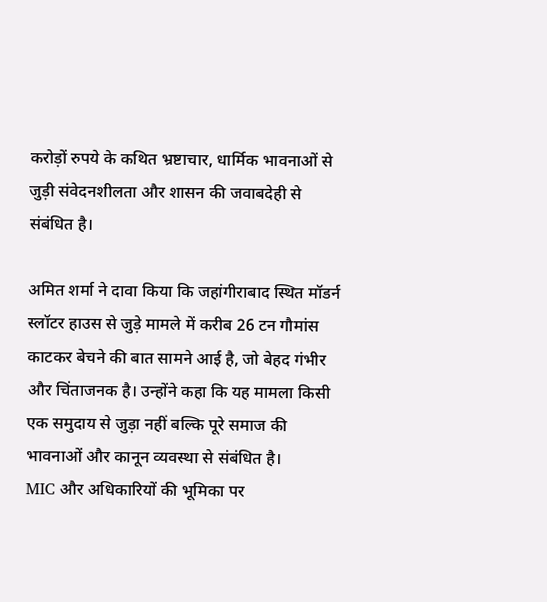करोड़ों रुपये के कथित भ्रष्टाचार, धार्मिक भावनाओं से जुड़ी संवेदनशीलता और शासन की जवाबदेही से संबंधित है।

अमित शर्मा ने दावा किया कि जहांगीराबाद स्थित मॉडर्न स्लॉटर हाउस से जुड़े मामले में करीब 26 टन गौमांस काटकर बेचने की बात सामने आई है, जो बेहद गंभीर और चिंताजनक है। उन्होंने कहा कि यह मामला किसी एक समुदाय से जुड़ा नहीं बल्कि पूरे समाज की भावनाओं और कानून व्यवस्था से संबंधित है।
MIC और अधिकारियों की भूमिका पर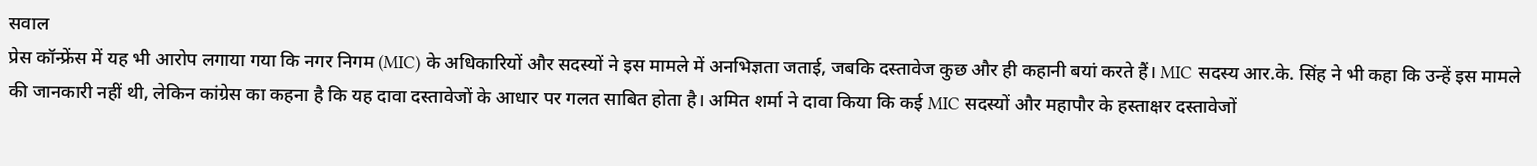सवाल
प्रेस कॉन्फ्रेंस में यह भी आरोप लगाया गया कि नगर निगम (MIC) के अधिकारियों और सदस्यों ने इस मामले में अनभिज्ञता जताई, जबकि दस्तावेज कुछ और ही कहानी बयां करते हैं। MIC सदस्य आर.के. सिंह ने भी कहा कि उन्हें इस मामले की जानकारी नहीं थी, लेकिन कांग्रेस का कहना है कि यह दावा दस्तावेजों के आधार पर गलत साबित होता है। अमित शर्मा ने दावा किया कि कई MIC सदस्यों और महापौर के हस्ताक्षर दस्तावेजों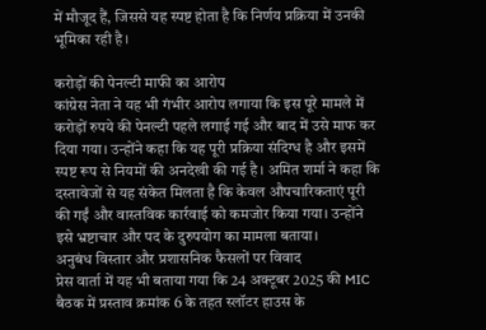में मौजूद हैं, जिससे यह स्पष्ट होता है कि निर्णय प्रक्रिया में उनकी भूमिका रही है।

करोड़ों की पेनल्टी माफी का आरोप
कांग्रेस नेता ने यह भी गंभीर आरोप लगाया कि इस पूरे मामले में करोड़ों रुपये की पेनल्टी पहले लगाई गई और बाद में उसे माफ कर दिया गया। उन्होंने कहा कि यह पूरी प्रक्रिया संदिग्ध है और इसमें स्पष्ट रूप से नियमों की अनदेखी की गई है। अमित शर्मा ने कहा कि दस्तावेजों से यह संकेत मिलता है कि केवल औपचारिकताएं पूरी की गईं और वास्तविक कार्रवाई को कमजोर किया गया। उन्होंने इसे भ्रष्टाचार और पद के दुरुपयोग का मामला बताया।
अनुबंध विस्तार और प्रशासनिक फैसलों पर विवाद
प्रेस वार्ता में यह भी बताया गया कि 24 अक्टूबर 2025 की MIC बैठक में प्रस्ताव क्रमांक 6 के तहत स्लॉटर हाउस के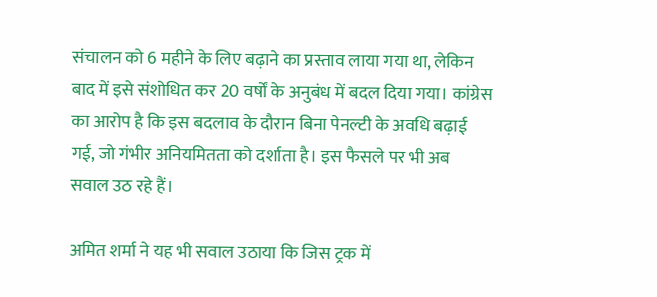संचालन को 6 महीने के लिए बढ़ाने का प्रस्ताव लाया गया था, लेकिन बाद में इसे संशोधित कर 20 वर्षों के अनुबंध में बदल दिया गया। कांग्रेस का आरोप है कि इस बदलाव के दौरान बिना पेनल्टी के अवधि बढ़ाई गई, जो गंभीर अनियमितता को दर्शाता है। इस फैसले पर भी अब सवाल उठ रहे हैं।

अमित शर्मा ने यह भी सवाल उठाया कि जिस ट्रक में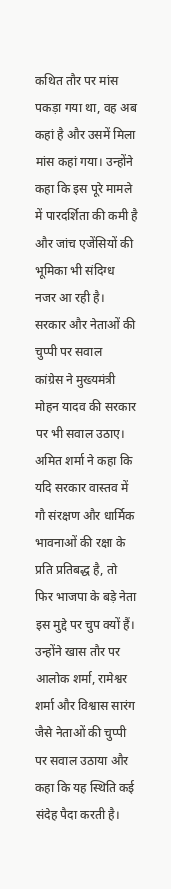कथित तौर पर मांस पकड़ा गया था, वह अब कहां है और उसमें मिला मांस कहां गया। उन्होंने कहा कि इस पूरे मामले में पारदर्शिता की कमी है और जांच एजेंसियों की भूमिका भी संदिग्ध नजर आ रही है।
सरकार और नेताओं की चुप्पी पर सवाल
कांग्रेस ने मुख्यमंत्री मोहन यादव की सरकार पर भी सवाल उठाए। अमित शर्मा ने कहा कि यदि सरकार वास्तव में गौ संरक्षण और धार्मिक भावनाओं की रक्षा के प्रति प्रतिबद्ध है, तो फिर भाजपा के बड़े नेता इस मुद्दे पर चुप क्यों हैं। उन्होंने खास तौर पर आलोक शर्मा, रामेश्वर शर्मा और विश्वास सारंग जैसे नेताओं की चुप्पी पर सवाल उठाया और कहा कि यह स्थिति कई संदेह पैदा करती है।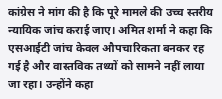कांग्रेस ने मांग की है कि पूरे मामले की उच्च स्तरीय न्यायिक जांच कराई जाए। अमित शर्मा ने कहा कि एसआईटी जांच केवल औपचारिकता बनकर रह गई है और वास्तविक तथ्यों को सामने नहीं लाया जा रहा। उन्होंने कहा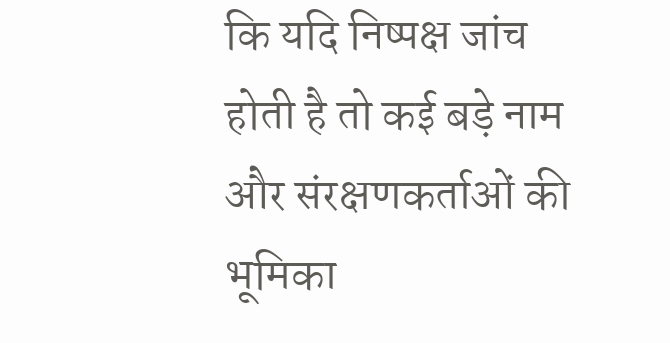कि यदि निष्पक्ष जांच होती है तो कई बड़े नाम और संरक्षणकर्ताओं की भूमिका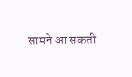सामने आ सकती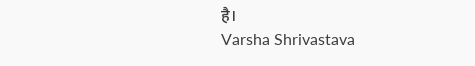है।
Varsha Shrivastava